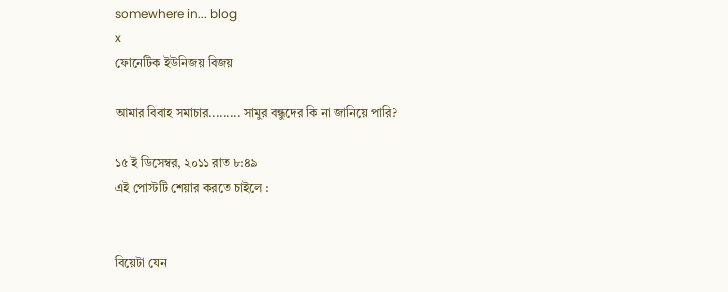somewhere in... blog
x
ফোনেটিক ইউনিজয় বিজয়

আমার বিবাহ সমাচার......... সামুর বন্ধুদের কি না জানিয়ে পারি?

১৫ ই ডিসেম্বর, ২০১১ রাত ৮:৪৯
এই পোস্টটি শেয়ার করতে চাইলে :


বিয়েটা যেন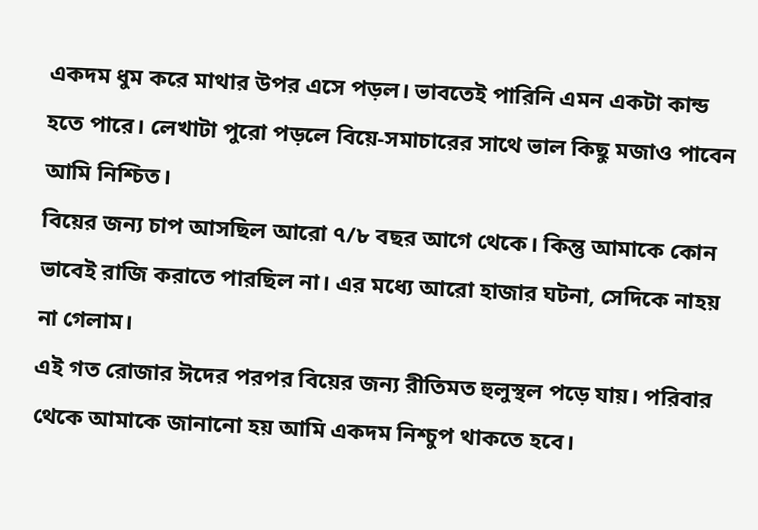একদম ধুম করে মাথার উপর এসে পড়ল। ভাবতেই পারিনি এমন একটা কান্ড হতে পারে। লেখাটা পুরো পড়লে বিয়ে-সমাচারের সাথে ভাল কিছু মজাও পাবেন আমি নিশ্চিত।
বিয়ের জন্য চাপ আসছিল আরো ৭/৮ বছর আগে থেকে। কিন্তু আমাকে কোন ভাবেই রাজি করাতে পারছিল না। এর মধ্যে আরো হাজার ঘটনা, সেদিকে নাহয় না গেলাম।
এই গত রোজার ঈদের পরপর বিয়ের জন্য রীতিমত হুলুস্থল পড়ে যায়। পরিবার থেকে আমাকে জানানো হয় আমি একদম নিশ্চুপ থাকতে হবে।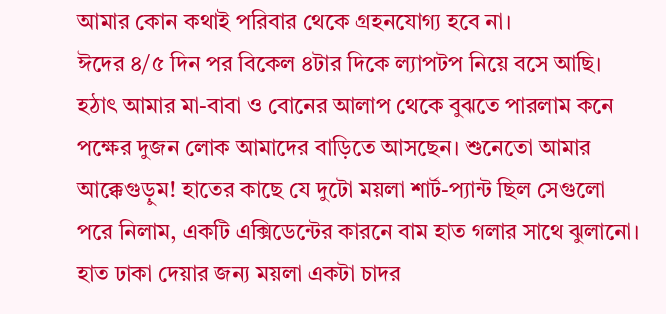আমার কোন কথাই পরিবার থেকে গ্রহনযোগ্য হবে না।
ঈদের ৪/৫ দিন পর বিকেল ৪টার দিকে ল্যাপটপ নিয়ে বসে আছি। হঠাৎ আমার মা-বাবা ও বোনের আলাপ থেকে বুঝতে পারলাম কনে পক্ষের দুজন লোক আমাদের বাড়িতে আসছেন। শুনেতো আমার আক্কেগুড়ুম! হাতের কাছে যে দুটো ময়লা শার্ট-প্যান্ট ছিল সেগুলো পরে নিলাম, একটি এক্সিডেন্টের কারনে বাম হাত গলার সাথে ঝুলানো। হাত ঢাকা দেয়ার জন্য ময়লা একটা চাদর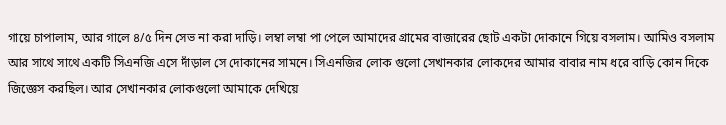গায়ে চাপালাম, আর গালে ৪/৫ দিন সেভ না করা দাড়ি। লম্বা লম্বা পা পেলে আমাদের গ্রামের বাজারের ছোট একটা দোকানে গিয়ে বসলাম। আমিও বসলাম আর সাথে সাথে একটি সিএনজি এসে দাঁড়াল সে দোকানের সামনে। সিএনজির লোক গুলো সেখানকার লোকদের আমার বাবার নাম ধরে বাড়ি কোন দিকে জিজ্ঞেস করছিল। আর সেখানকার লোকগুলো আমাকে দেখিয়ে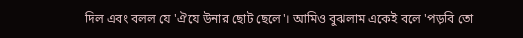দিল এবং বলল যে ‌‍'ঐযে উনার ছোট ছেলে'। আমিও বুঝলাম একেই বলে 'পড়বি তো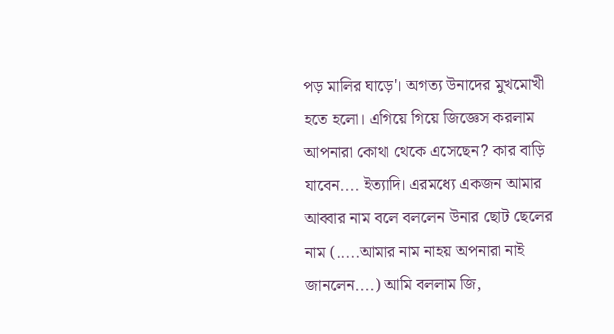পড় মালির ঘাড়ে'। অগত্য উনাদের মুখমোখী হতে হলো। এগিয়ে গিয়ে জিজ্ঞেস করলাম আপনারা কোথা থেকে এসেছেন? কার বাড়ি যাবেন.... ইত্যাদি। এরমধ্যে একজন আমার আব্বার নাম বলে বললেন উনার ছোট ছেলের নাম (.....আমার নাম নাহয় অপনারা নাই জানলেন....) আমি বললাম জি,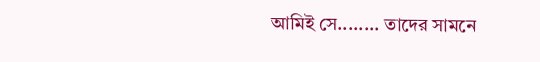আমিই সে........ তাদের সামনে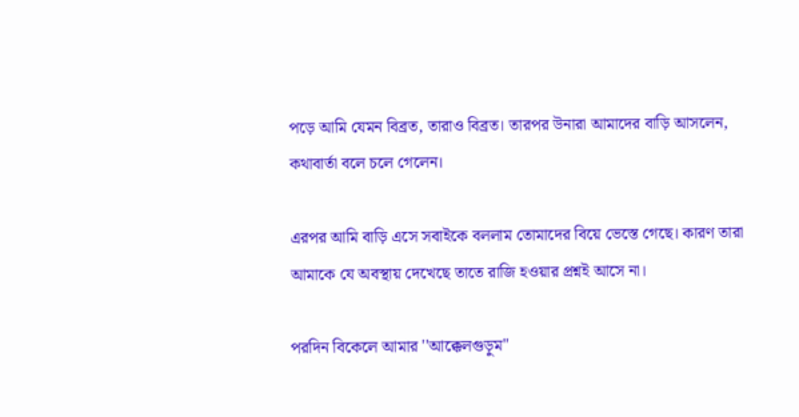পড়ে আমি যেমন বিব্রত, তারাও বিব্রত। তারপর উনারা আমাদের বাড়ি আসলেন, কথাবার্তা বলে চলে গেলেন।

এরপর আমি বাড়ি এসে সবাইকে বললাম তোমাদের বিয়ে ভেস্তে গেছে। কারণ তারা আমাকে যে অবস্থায় দেখেছে তাতে রাজি হওয়ার প্রশ্নই আসে না।

পরদিন বিকেলে আমার ''আক্কেলগুড়ুম''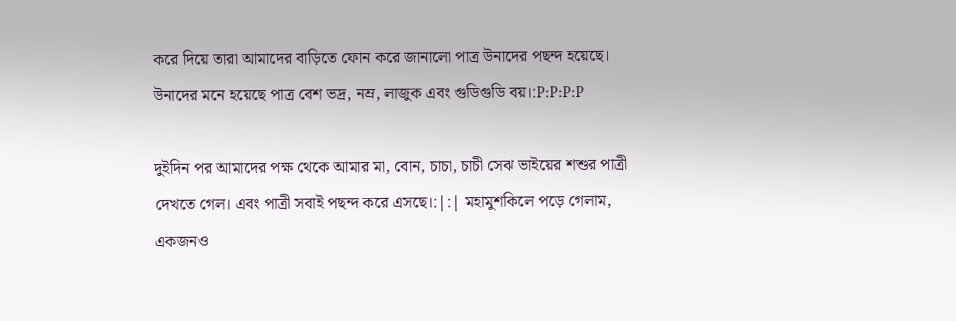করে দিয়ে তারা আমাদের বাড়িতে ফোন করে জানালো পাত্র উনাদের পছন্দ হয়েছে। উনাদের মনে হয়েছে পাত্র বেশ ভদ্র, নম্র, লাজুক এবং গুডিগুডি বয়।:P:P:P:P

দুইদিন পর আমাদের পক্ষ থেকে আমার মা, বোন, চাচা, চাচী সেঝ ভাইয়ের শশুর পাত্রী দেখতে গেল। এবং পাত্রী সবাই পছন্দ করে এসছে।:|:| মহামুশকিলে পড়ে গেলাম, একজনও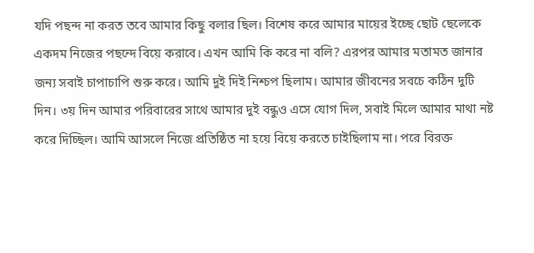যদি পছন্দ না করত তবে আমার কিছু বলার ছিল। বিশেষ করে আমার মায়ের ইচ্ছে ছোট ছেলেকে একদম নিজের পছন্দে বিয়ে করাবে। এখন আমি কি করে না বলি? এরপর আমার মতামত জানার জন্য সবাই চাপাচাপি শুরু করে। আমি দুই দিই নিশ্চপ ছিলাম। আমার জীবনের সবচে কঠিন দুটি দিন। ৩য় দিন আমার পরিবারের সাথে আমার দুই বন্ধুও এসে যোগ দিল, সবাই মিলে আমার মাথা নষ্ট করে দিচ্ছিল। আমি আসলে নিজে প্রতিষ্ঠিত না হয়ে বিয়ে করতে চাইছিলাম না। পরে বিরক্ত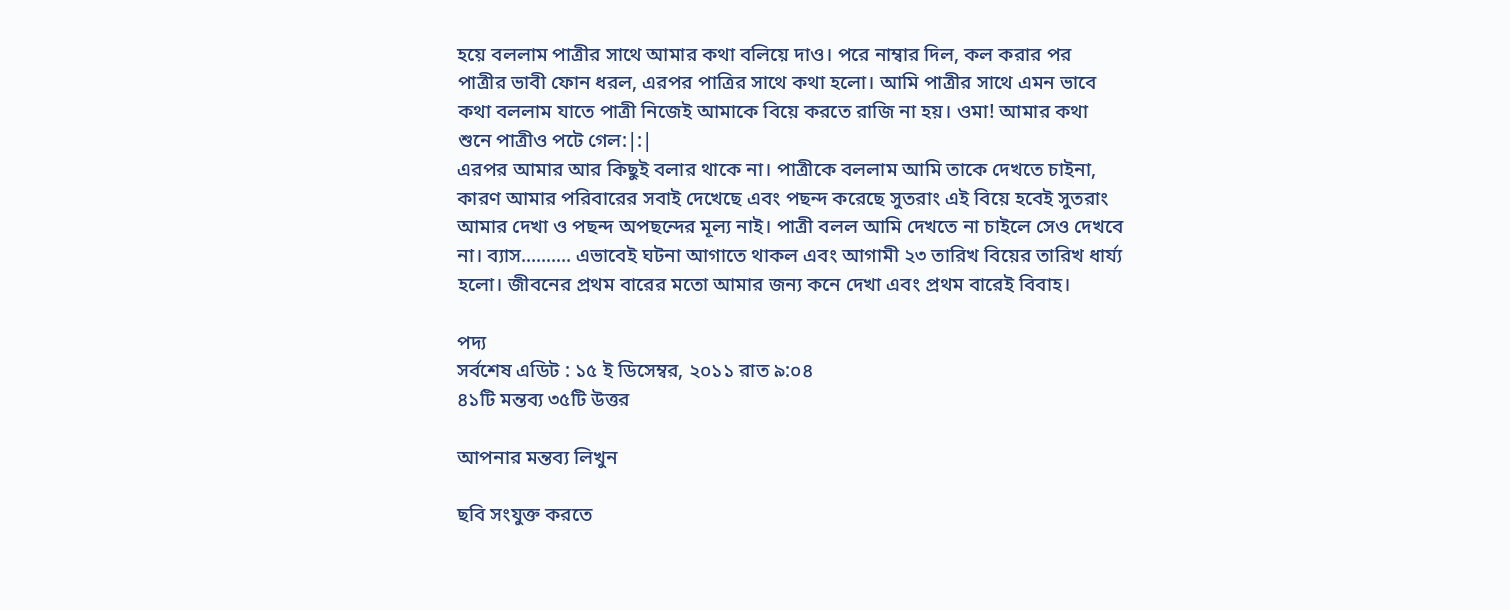হয়ে বললাম পাত্রীর সাথে আমার কথা বলিয়ে দাও। পরে নাম্বার দিল, কল করার পর পাত্রীর ভাবী ফোন ধরল, এরপর পাত্রির সাথে কথা হলো। আমি পাত্রীর সাথে এমন ভাবে কথা বললাম যাতে পাত্রী নিজেই আমাকে বিয়ে করতে রাজি না হয়। ওমা! আমার কথা শুনে পাত্রীও পটে গেল:|:|
এরপর আমার আর কিছুই বলার থাকে না। পাত্রীকে বললাম আমি তাকে দেখতে চাইনা, কারণ আমার পরিবারের সবাই দেখেছে এবং পছন্দ করেছে সুতরাং এই বিয়ে হবেই সুতরাং আমার দেখা ও পছন্দ অপছন্দের মূল্য নাই। পাত্রী বলল আমি দেখতে না চাইলে সেও দেখবে না। ব্যাস.......... এভাবেই ঘটনা আগাতে থাকল এবং আগামী ২৩ তারিখ বিয়ের তারিখ ধার্য্য হলো। জীবনের প্রথম বারের মতো আমার জন্য কনে দেখা এবং প্রথম বারেই বিবাহ।

পদ্য
সর্বশেষ এডিট : ১৫ ই ডিসেম্বর, ২০১১ রাত ৯:০৪
৪১টি মন্তব্য ৩৫টি উত্তর

আপনার মন্তব্য লিখুন

ছবি সংযুক্ত করতে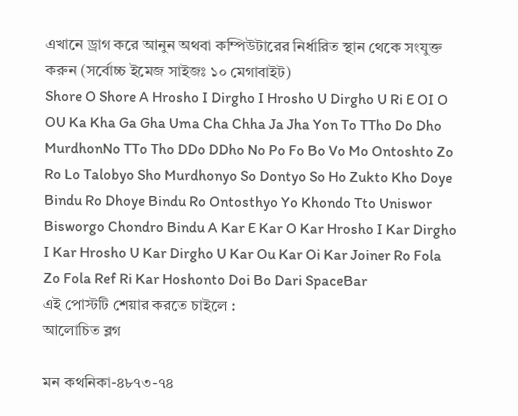এখানে ড্রাগ করে আনুন অথবা কম্পিউটারের নির্ধারিত স্থান থেকে সংযুক্ত করুন (সর্বোচ্চ ইমেজ সাইজঃ ১০ মেগাবাইট)
Shore O Shore A Hrosho I Dirgho I Hrosho U Dirgho U Ri E OI O OU Ka Kha Ga Gha Uma Cha Chha Ja Jha Yon To TTho Do Dho MurdhonNo TTo Tho DDo DDho No Po Fo Bo Vo Mo Ontoshto Zo Ro Lo Talobyo Sho Murdhonyo So Dontyo So Ho Zukto Kho Doye Bindu Ro Dhoye Bindu Ro Ontosthyo Yo Khondo Tto Uniswor Bisworgo Chondro Bindu A Kar E Kar O Kar Hrosho I Kar Dirgho I Kar Hrosho U Kar Dirgho U Kar Ou Kar Oi Kar Joiner Ro Fola Zo Fola Ref Ri Kar Hoshonto Doi Bo Dari SpaceBar
এই পোস্টটি শেয়ার করতে চাইলে :
আলোচিত ব্লগ

মন কথনিকা-৪৮৭৩-৭৪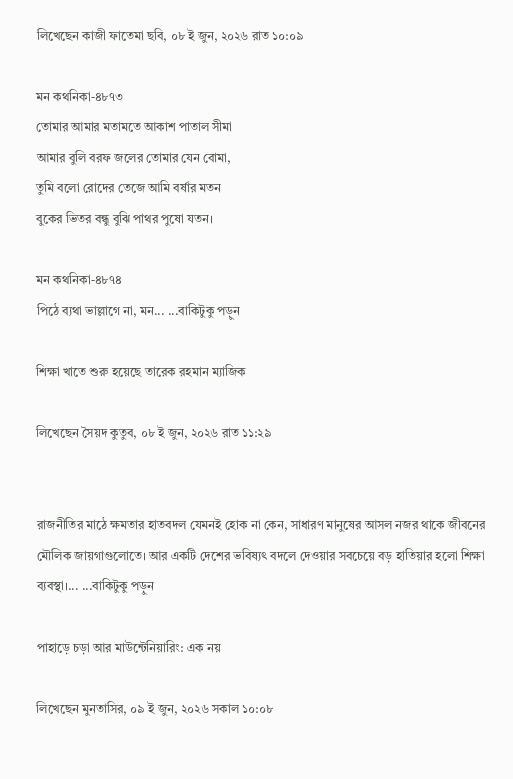লিখেছেন কাজী ফাতেমা ছবি, ০৮ ই জুন, ২০২৬ রাত ১০:০৯

মন কথনিকা-৪৮৭৩
তোমার আমার মতামতে আকাশ পাতাল সীমা
আমার বুলি বরফ জলের তোমার যেন বোমা,
তুমি বলো রোদের তেজে আমি বর্ষার মতন
বুকের ভিতর বন্ধু বুঝি পাথর পুষো যতন।

মন কথনিকা-৪৮৭৪
পিঠে ব্যথা ভাল্লাগে না, মন... ...বাকিটুকু পড়ুন

শিক্ষা খাতে শুরু হয়েছে তারেক রহমান ম্যাজিক

লিখেছেন সৈয়দ কুতুব, ০৮ ই জুন, ২০২৬ রাত ১১:২৯


রাজনীতির মাঠে ক্ষমতার হাতবদল যেমনই হোক না কেন, সাধারণ মানুষের আসল নজর থাকে জীবনের মৌলিক জায়গাগুলোতে। আর একটি দেশের ভবিষ্যৎ বদলে দেওয়ার সবচেয়ে বড় হাতিয়ার হলো শিক্ষা ব্যবস্থা।... ...বাকিটুকু পড়ুন

পাহাড়ে চড়া আর মাউন্টেনিয়ারিং: এক নয়

লিখেছেন মুনতাসির, ০৯ ই জুন, ২০২৬ সকাল ১০:০৮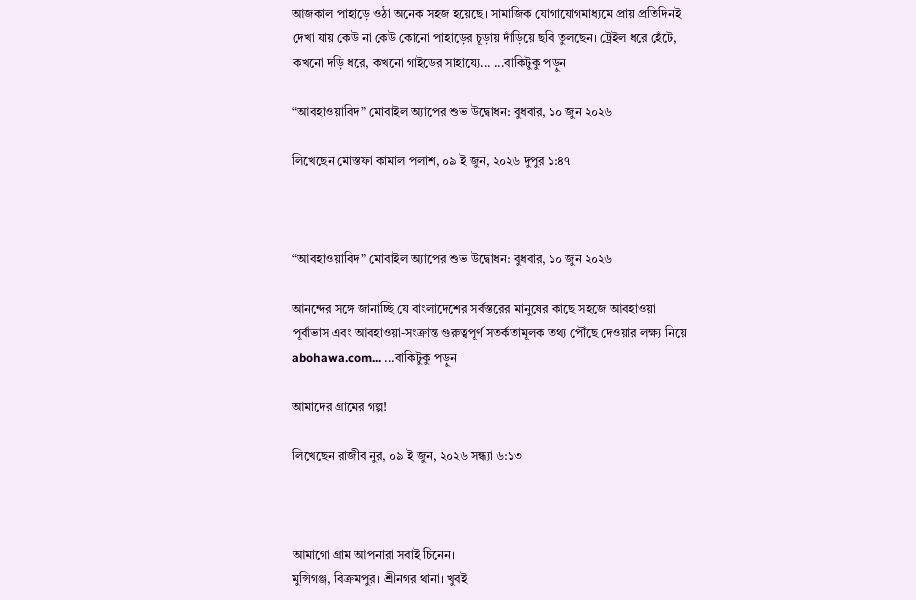আজকাল পাহাড়ে ওঠা অনেক সহজ হয়েছে। সামাজিক যোগাযোগমাধ্যমে প্রায় প্রতিদিনই দেখা যায় কেউ না কেউ কোনো পাহাড়ের চূড়ায় দাঁড়িয়ে ছবি তুলছেন। ট্রেইল ধরে হেঁটে, কখনো দড়ি ধরে, কখনো গাইডের সাহায্যে... ...বাকিটুকু পড়ুন

“আবহাওয়াবিদ” মোবাইল অ্যাপের শুভ উদ্বোধন: বুধবার, ১০ জুন ২০২৬

লিখেছেন মোস্তফা কামাল পলাশ, ০৯ ই জুন, ২০২৬ দুপুর ১:৪৭



“আবহাওয়াবিদ” মোবাইল অ্যাপের শুভ উদ্বোধন: বুধবার, ১০ জুন ২০২৬

আনন্দের সঙ্গে জানাচ্ছি যে বাংলাদেশের সর্বস্তরের মানুষের কাছে সহজে আবহাওয়া পূর্বাভাস এবং আবহাওয়া-সংক্রান্ত গুরুত্বপূর্ণ সতর্কতামূলক তথ্য পৌঁছে দেওয়ার লক্ষ্য নিয়ে abohawa.com... ...বাকিটুকু পড়ুন

আমাদের গ্রামের গল্প!

লিখেছেন রাজীব নুর, ০৯ ই জুন, ২০২৬ সন্ধ্যা ৬:১৩



আমাগো গ্রাম আপনারা সবাই চিনেন।
মুন্সিগঞ্জ, বিক্রমপুর। শ্রীনগর থানা। খুবই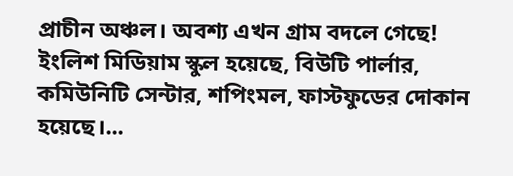প্রাচীন অঞ্চল। অবশ্য এখন গ্রাম বদলে গেছে! ইংলিশ মিডিয়াম স্কুল হয়েছে, বিউটি পার্লার, কমিউনিটি সেন্টার, শপিংমল, ফাস্টফুডের দোকান হয়েছে।...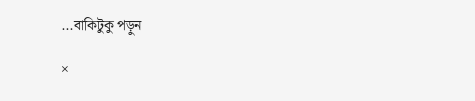...বাকিটুকু পড়ুন

×